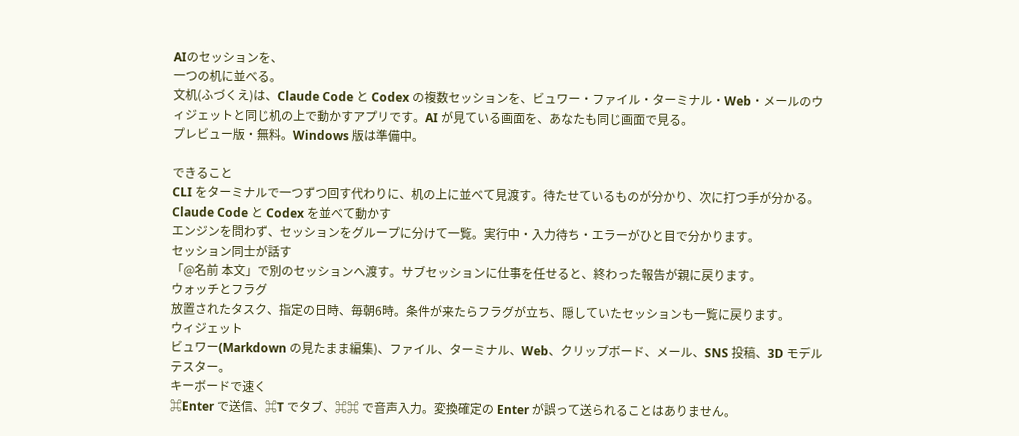AIのセッションを、
一つの机に並べる。
文机(ふづくえ)は、Claude Code と Codex の複数セッションを、ビュワー・ファイル・ターミナル・Web・メールのウィジェットと同じ机の上で動かすアプリです。AI が見ている画面を、あなたも同じ画面で見る。
プレビュー版・無料。Windows 版は準備中。

できること
CLI をターミナルで一つずつ回す代わりに、机の上に並べて見渡す。待たせているものが分かり、次に打つ手が分かる。
Claude Code と Codex を並べて動かす
エンジンを問わず、セッションをグループに分けて一覧。実行中・入力待ち・エラーがひと目で分かります。
セッション同士が話す
「@名前 本文」で別のセッションへ渡す。サブセッションに仕事を任せると、終わった報告が親に戻ります。
ウォッチとフラグ
放置されたタスク、指定の日時、毎朝6時。条件が来たらフラグが立ち、隠していたセッションも一覧に戻ります。
ウィジェット
ビュワー(Markdown の見たまま編集)、ファイル、ターミナル、Web、クリップボード、メール、SNS 投稿、3D モデルテスター。
キーボードで速く
⌘Enter で送信、⌘T でタブ、⌘⌘ で音声入力。変換確定の Enter が誤って送られることはありません。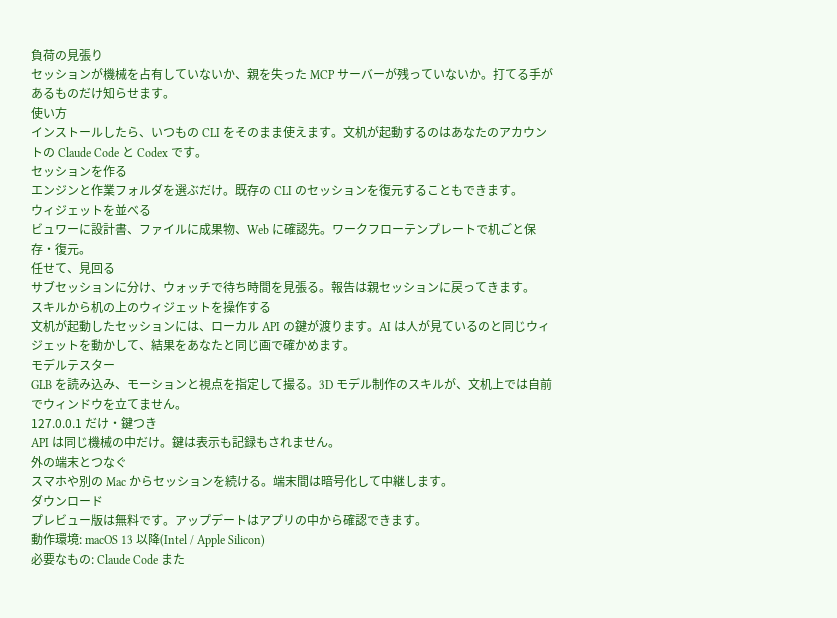負荷の見張り
セッションが機械を占有していないか、親を失った MCP サーバーが残っていないか。打てる手があるものだけ知らせます。
使い方
インストールしたら、いつもの CLI をそのまま使えます。文机が起動するのはあなたのアカウントの Claude Code と Codex です。
セッションを作る
エンジンと作業フォルダを選ぶだけ。既存の CLI のセッションを復元することもできます。
ウィジェットを並べる
ビュワーに設計書、ファイルに成果物、Web に確認先。ワークフローテンプレートで机ごと保存・復元。
任せて、見回る
サブセッションに分け、ウォッチで待ち時間を見張る。報告は親セッションに戻ってきます。
スキルから机の上のウィジェットを操作する
文机が起動したセッションには、ローカル API の鍵が渡ります。AI は人が見ているのと同じウィジェットを動かして、結果をあなたと同じ画で確かめます。
モデルテスター
GLB を読み込み、モーションと視点を指定して撮る。3D モデル制作のスキルが、文机上では自前でウィンドウを立てません。
127.0.0.1 だけ・鍵つき
API は同じ機械の中だけ。鍵は表示も記録もされません。
外の端末とつなぐ
スマホや別の Mac からセッションを続ける。端末間は暗号化して中継します。
ダウンロード
プレビュー版は無料です。アップデートはアプリの中から確認できます。
動作環境: macOS 13 以降(Intel / Apple Silicon)
必要なもの: Claude Code また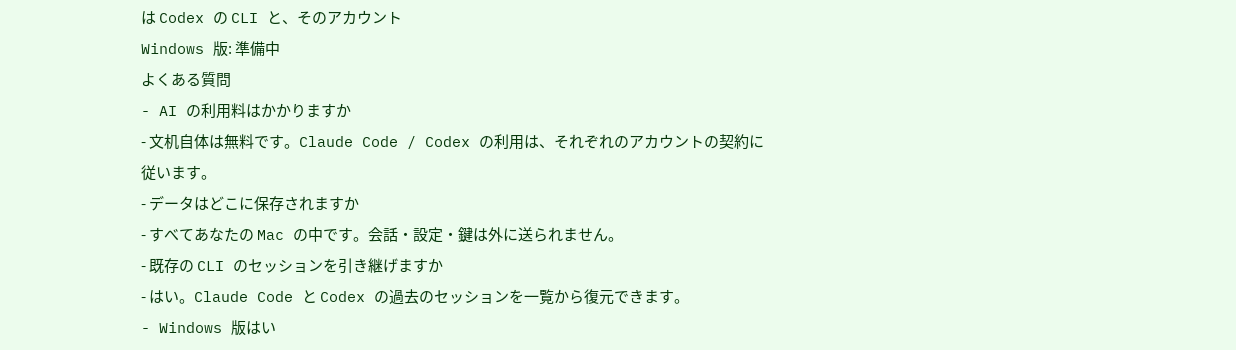は Codex の CLI と、そのアカウント
Windows 版: 準備中
よくある質問
- AI の利用料はかかりますか
- 文机自体は無料です。Claude Code / Codex の利用は、それぞれのアカウントの契約に従います。
- データはどこに保存されますか
- すべてあなたの Mac の中です。会話・設定・鍵は外に送られません。
- 既存の CLI のセッションを引き継げますか
- はい。Claude Code と Codex の過去のセッションを一覧から復元できます。
- Windows 版はい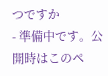つですか
- 準備中です。公開時はこのペ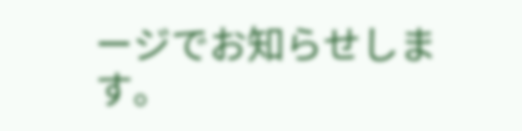ージでお知らせします。